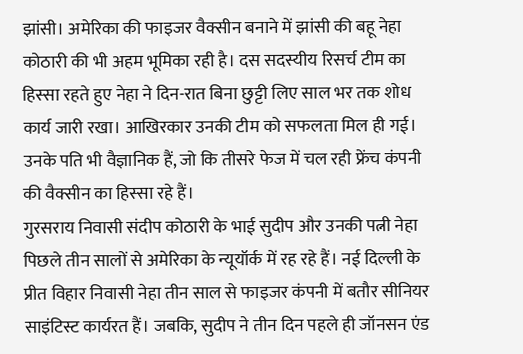झांसी। अमेरिका की फाइजर वैक्सीन बनाने में झांसी की बहू नेहा कोठारी की भी अहम भूमिका रही है। दस सदस्यीय रिसर्च टीम का हिस्सा रहते हुए नेहा ने दिन-रात बिना छुट्टी लिए साल भर तक शोध कार्य जारी रखा। आखिरकार उनकी टीम को सफलता मिल ही गई। उनके पति भी वैज्ञानिक हैं, जो कि तीसरे फेज में चल रही फ्रेंच कंपनी की वैक्सीन का हिस्सा रहे हैं।
गुरसराय निवासी संदीप कोठारी के भाई सुदीप और उनकी पत्नी नेहा पिछले तीन सालों से अमेरिका के न्यूयॉर्क में रह रहे हैं। नई दिल्ली के प्रीत विहार निवासी नेहा तीन साल से फाइजर कंपनी में बतौर सीनियर साइंटिस्ट कार्यरत हैं। जबकि, सुदीप ने तीन दिन पहले ही जॉनसन एंड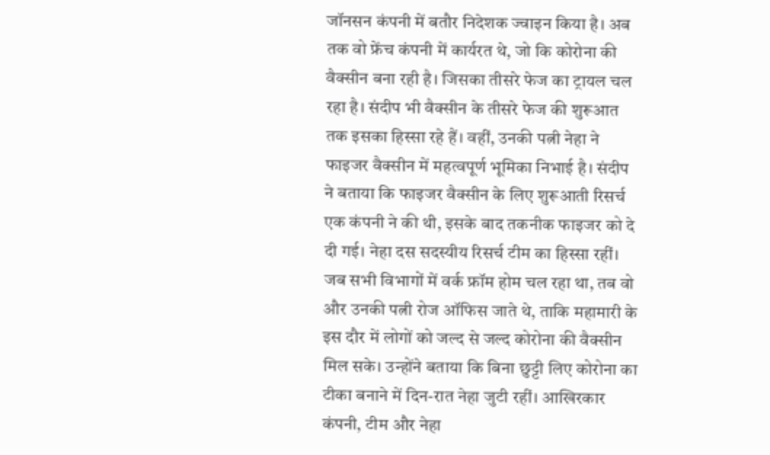जॉनसन कंपनी में बतौर निदेशक ज्वाइन किया है। अब तक वो फ्रेंच कंपनी में कार्यरत थे, जो कि कोरोना की वैक्सीन बना रही है। जिसका तीसरे फेज का ट्रायल चल रहा है। संदीप भी वैक्सीन के तीसरे फेज की शुरूआत तक इसका हिस्सा रहे हैं। वहीं, उनकी पत्नी नेहा ने फाइजर वैक्सीन में महत्वपूर्ण भूमिका निभाई है। संदीप ने बताया कि फाइजर वैक्सीन के लिए शुरूआती रिसर्च एक कंपनी ने की थी, इसके बाद तकनीक फाइजर को दे दी गई। नेहा दस सदस्यीय रिसर्च टीम का हिस्सा रहीं। जब सभी विभागों में वर्क फ्रॉम होम चल रहा था, तब वो और उनकी पत्नी रोज ऑफिस जाते थे, ताकि महामारी के इस दौर में लोगों को जल्द से जल्द कोरोना की वैक्सीन मिल सके। उन्होंने बताया कि बिना छुट्टी लिए कोरोना का टीका बनाने में दिन-रात नेहा जुटी रहीं। आखिरकार कंपनी, टीम और नेहा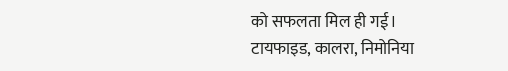को सफलता मिल ही गई।
टायफाइड, कालरा, निमोनिया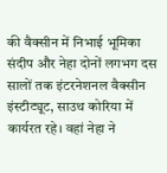की वैक्सीन में निभाई भूमिका
संदीप और नेहा दोनों लगभग दस सालों तक इंटरनेशनल वैक्सीन इंस्टीट्यूट, साउथ कोरिया में कार्यरत रहे। वहां नेहा ने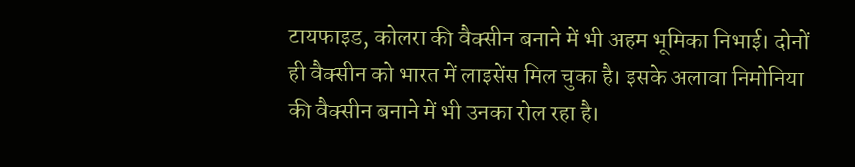टायफाइड, कोलरा की वैक्सीन बनाने में भी अहम भूमिका निभाई। दोनों ही वैक्सीन को भारत में लाइसेंस मिल चुका है। इसके अलावा निमोनिया की वैक्सीन बनाने में भी उनका रोल रहा है।